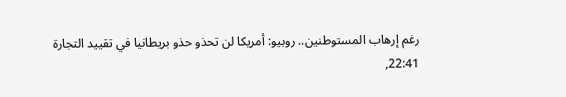رغم إرهاب المستوطنين.. روبيو: أمريكا لن تحذو حذو بريطانيا في تقييد التجارة
22:41,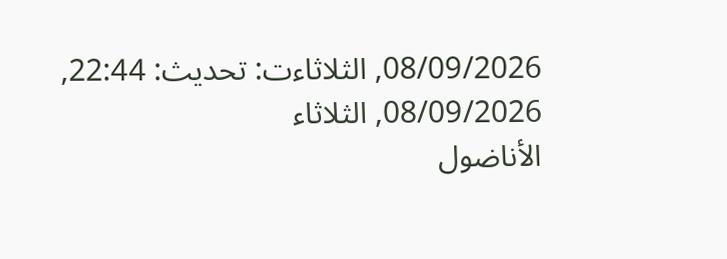08/09/2026, الثلاثاءت: تحديث: 22:44, 08/09/2026, الثلاثاء
الأناضول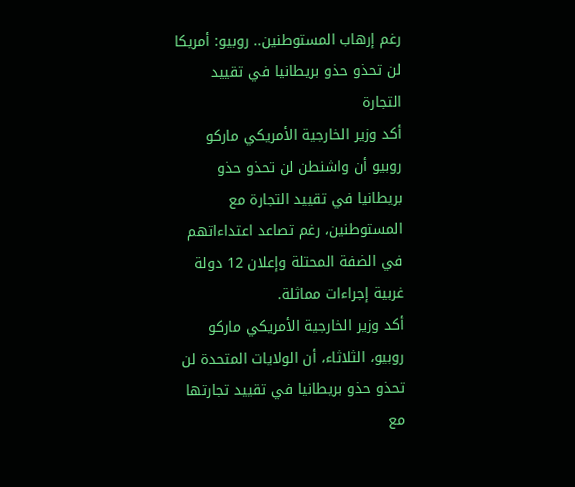رغم إرهاب المستوطنين.. روبيو: أمريكا لن تحذو حذو بريطانيا في تقييد التجارة
أكد وزير الخارجية الأمريكي ماركو روبيو أن واشنطن لن تحذو حذو بريطانيا في تقييد التجارة مع المستوطنين، رغم تصاعد اعتداءاتهم في الضفة المحتلة وإعلان 12 دولة غربية إجراءات مماثلة.
أكد وزير الخارجية الأمريكي ماركو روبيو، الثلاثاء، أن الولايات المتحدة لن تحذو حذو بريطانيا في تقييد تجارتها مع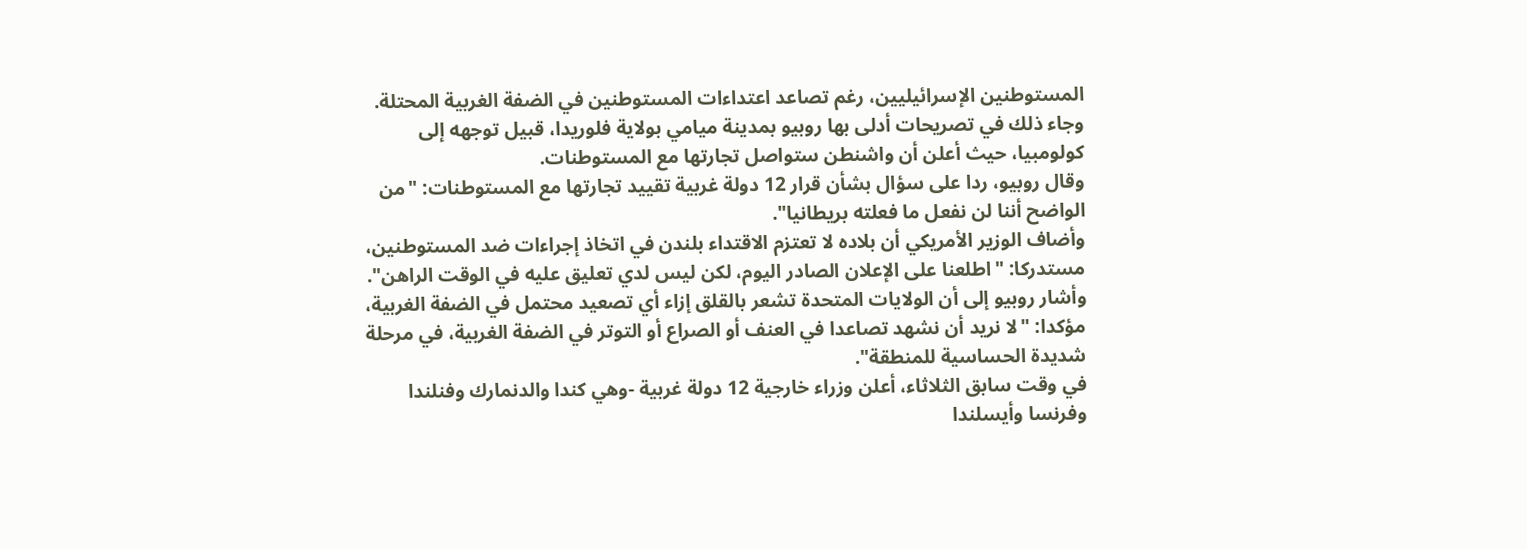المستوطنين الإسرائيليين، رغم تصاعد اعتداءات المستوطنين في الضفة الغربية المحتلة.
وجاء ذلك في تصريحات أدلى بها روبيو بمدينة ميامي بولاية فلوريدا، قبيل توجهه إلى كولومبيا، حيث أعلن أن واشنطن ستواصل تجارتها مع المستوطنات.
وقال روبيو، ردا على سؤال بشأن قرار 12 دولة غربية تقييد تجارتها مع المستوطنات: "من الواضح أننا لن نفعل ما فعلته بريطانيا".
وأضاف الوزير الأمريكي أن بلاده لا تعتزم الاقتداء بلندن في اتخاذ إجراءات ضد المستوطنين، مستدركا: "اطلعنا على الإعلان الصادر اليوم، لكن ليس لدي تعليق عليه في الوقت الراهن".
وأشار روبيو إلى أن الولايات المتحدة تشعر بالقلق إزاء أي تصعيد محتمل في الضفة الغربية، مؤكدا: "لا نريد أن نشهد تصاعدا في العنف أو الصراع أو التوتر في الضفة الغربية، في مرحلة شديدة الحساسية للمنطقة".
في وقت سابق الثلاثاء، أعلن وزراء خارجية 12 دولة غربية -وهي كندا والدنمارك وفنلندا وفرنسا وأيسلندا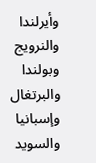وأيرلندا والنرويج وبولندا والبرتغال وإسبانيا والسويد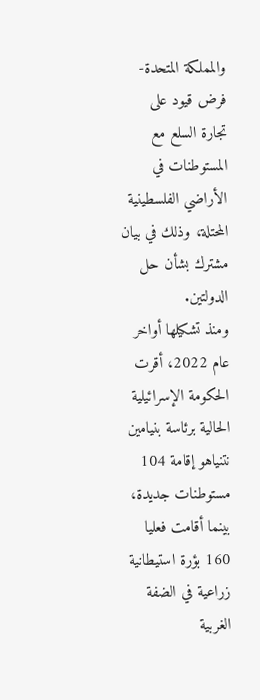والمملكة المتحدة- فرض قيود على تجارة السلع مع المستوطنات في الأراضي الفلسطينية المحتلة، وذلك في بيان مشترك بشأن حل الدولتين.
ومنذ تشكيلها أواخر عام 2022، أقرت الحكومة الإسرائيلية الحالية برئاسة بنيامين نتنياهو إقامة 104 مستوطنات جديدة، بينما أقامت فعليا 160 بؤرة استيطانية زراعية في الضفة الغربية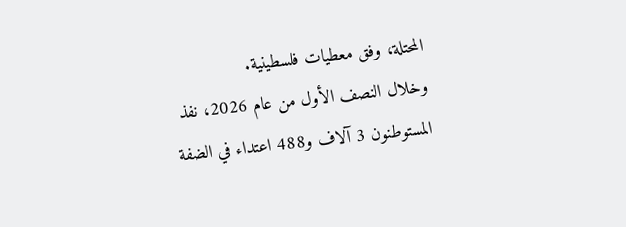المحتلة، وفق معطيات فلسطينية.
وخلال النصف الأول من عام 2026، نفذ المستوطنون 3 آلاف و488 اعتداء في الضفة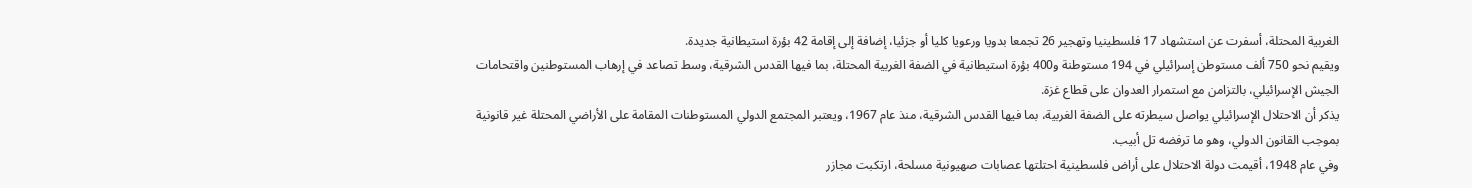الغربية المحتلة، أسفرت عن استشهاد 17 فلسطينيا وتهجير 26 تجمعا بدويا ورعويا كليا أو جزئيا، إضافة إلى إقامة 42 بؤرة استيطانية جديدة.
ويقيم نحو 750 ألف مستوطن إسرائيلي في 194 مستوطنة و400 بؤرة استيطانية في الضفة الغربية المحتلة، بما فيها القدس الشرقية، وسط تصاعد في إرهاب المستوطنين واقتحامات الجيش الإسرائيلي، بالتزامن مع استمرار العدوان على قطاع غزة.
يذكر أن الاحتلال الإسرائيلي يواصل سيطرته على الضفة الغربية، بما فيها القدس الشرقية، منذ عام 1967، ويعتبر المجتمع الدولي المستوطنات المقامة على الأراضي المحتلة غير قانونية بموجب القانون الدولي، وهو ما ترفضه تل أبيب.
وفي عام 1948، أقيمت دولة الاحتلال على أراض فلسطينية احتلتها عصابات صهيونية مسلحة، ارتكبت مجازر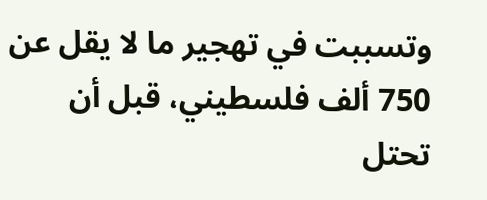وتسببت في تهجير ما لا يقل عن 750 ألف فلسطيني، قبل أن تحتل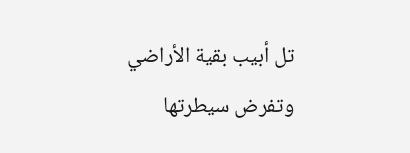تل أبيب بقية الأراضي وتفرض سيطرتها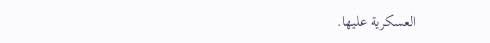العسكرية عليها.